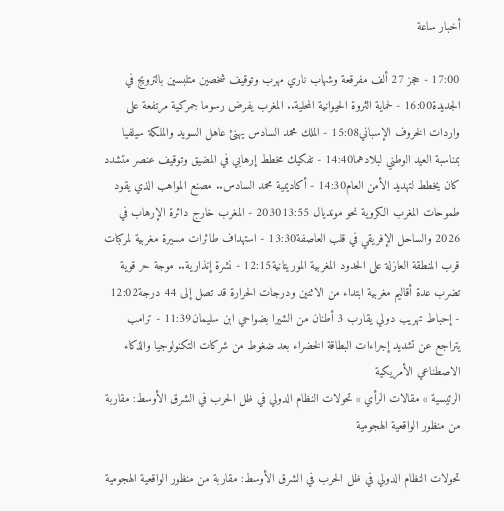أخبار ساعة

17:00 - حجز 27 ألف مفرقعة وشهاب ناري مهرب وتوقيف شخصين متلبسين بالترويج في الجديدة16:00 - لحماية الثروة الحيوانية المحلية.. المغرب يفرض رسوما جمركية مرتفعة على واردات الخروف الإسباني15:08 - الملك محمد السادس يهنئ عاهل السويد والملكة سيلفيا بمناسبة العيد الوطني لبلادهما14:40 - تفكيك مخطط إرهابي في المضيق وتوقيف عنصر متشدد كان يخطط لتهديد الأمن العام14:30 - أكاديمية محمد السادس.. مصنع المواهب الذي يقود طموحات المغرب الكروية نحو مونديال 203013:55 - المغرب خارج دائرة الإرهاب في 2026 والساحل الإفريقي في قلب العاصفة13:30 - استهداف طائرات مسيرة مغربية لمركبات قرب المنطقة العازلة على الحدود المغربية الموريتانية12:15 - نشرة إنذارية.. موجة حر قوية تضرب عدة أقاليم مغربية ابتداء من الاثنين ودرجات الحرارة قد تصل إلى 44 درجة12:02 - إحباط تهريب دولي يقارب 3 أطنان من الشيرا بضواحي ابن سليمان11:39 - ترامب يتراجع عن تشديد إجراءات البطاقة الخضراء بعد ضغوط من شركات التكنولوجيا والذكاء الاصطناعي الأمريكية
الرئيسية » مقالات الرأي » تحولات النظام الدولي في ظل الحرب في الشرق الأوسط: مقاربة من منظور الواقعية الهجومية

تحولات النظام الدولي في ظل الحرب في الشرق الأوسط: مقاربة من منظور الواقعية الهجومية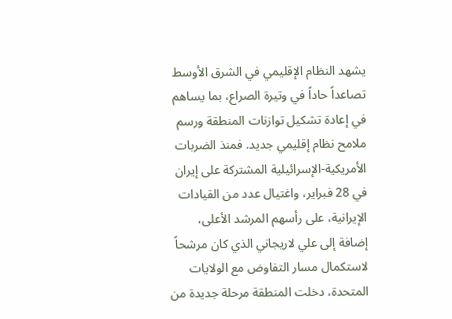يشهد النظام الإقليمي في الشرق الأوسط تصاعداً حاداً في وتيرة الصراع، بما يساهم في إعادة تشكيل توازنات المنطقة ورسم ملامح نظام إقليمي جديد. فمنذ الضربات الأمريكية-الإسرائيلية المشتركة على إيران في 28 فبراير، واغتيال عدد من القيادات الإيرانية، على رأسهم المرشد الأعلى، إضافة إلى علي لاريجاني الذي كان مرشحاً لاستكمال مسار التفاوض مع الولايات المتحدة، دخلت المنطقة مرحلة جديدة من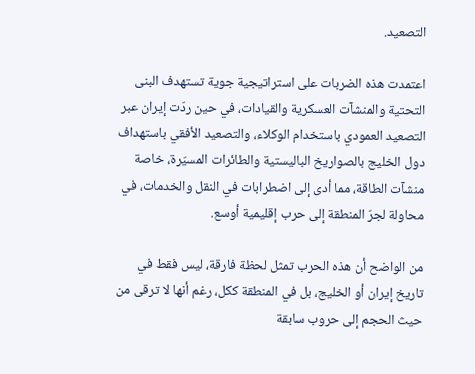التصعيد.

اعتمدت هذه الضربات على استراتيجية جوية تستهدف البنى التحتية والمنشآت العسكرية والقيادات، في حين ردّت إيران عبر التصعيد العمودي باستخدام الوكلاء، والتصعيد الأفقي باستهداف دول الخليج بالصواريخ الباليستية والطائرات المسيّرة، خاصة منشآت الطاقة، مما أدى إلى اضطرابات في النقل والخدمات، في محاولة لجرّ المنطقة إلى حرب إقليمية أوسع.

من الواضح أن هذه الحرب تمثل لحظة فارقة، ليس فقط في تاريخ إيران أو الخليج، بل في المنطقة ككل، رغم أنها لا ترقى من حيث الحجم إلى حروب سابقة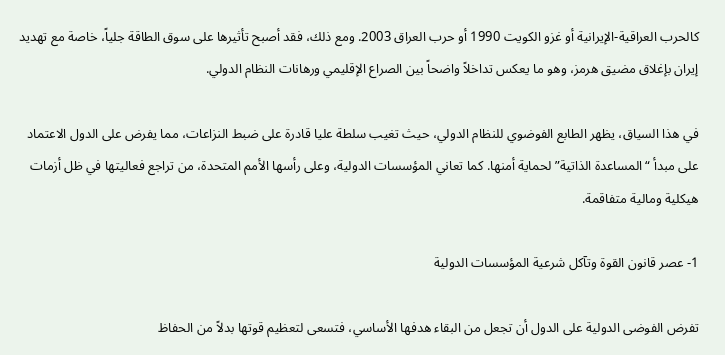كالحرب العراقية-الإيرانية أو غزو الكويت 1990 أو حرب العراق 2003. ومع ذلك، فقد أصبح تأثيرها على سوق الطاقة جلياً، خاصة مع تهديد إيران بإغلاق مضيق هرمز، وهو ما يعكس تداخلاً واضحاً بين الصراع الإقليمي ورهانات النظام الدولي.

في هذا السياق، يظهر الطابع الفوضوي للنظام الدولي، حيث تغيب سلطة عليا قادرة على ضبط النزاعات، مما يفرض على الدول الاعتماد على مبدأ “المساعدة الذاتية” لحماية أمنها. كما تعاني المؤسسات الدولية، وعلى رأسها الأمم المتحدة، من تراجع فعاليتها في ظل أزمات هيكلية ومالية متفاقمة.

1- عصر قانون القوة وتآكل شرعية المؤسسات الدولية

تفرض الفوضى الدولية على الدول أن تجعل من البقاء هدفها الأساسي، فتسعى لتعظيم قوتها بدلاً من الحفاظ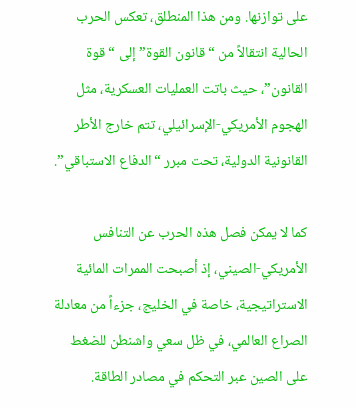على توازنها. ومن هذا المنطلق، تعكس الحرب الحالية انتقالاً من “قانون القوة” إلى “قوة القانون”، حيث باتت العمليات العسكرية، مثل الهجوم الأمريكي-الإسرائيلي، تتم خارج الأطر القانونية الدولية، تحت مبرر “الدفاع الاستباقي”.

كما لا يمكن فصل هذه الحرب عن التنافس الأمريكي-الصيني، إذ أصبحت الممرات المائية الاستراتيجية، خاصة في الخليج، جزءاً من معادلة الصراع العالمي، في ظل سعي واشنطن للضغط على الصين عبر التحكم في مصادر الطاقة.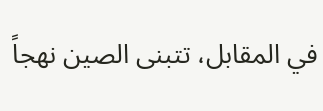في المقابل، تتبنى الصين نهجاً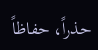حذراً، حفاظاً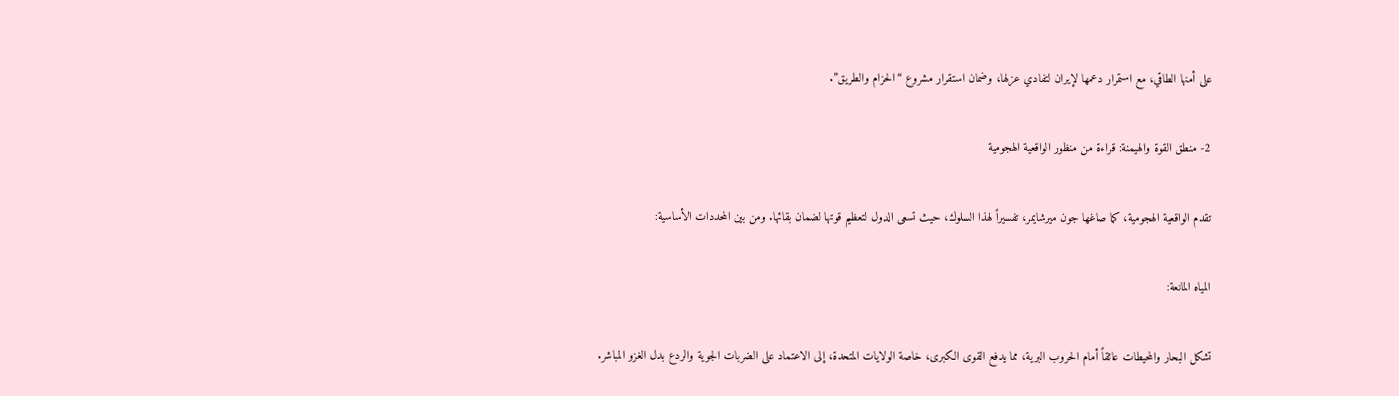على أمنها الطاقي، مع استمرار دعمها لإيران لتفادي عزلها، وضمان استقرار مشروع “الحزام والطريق”.

2- منطق القوة والهيمنة: قراءة من منظور الواقعية الهجومية

تقدم الواقعية الهجومية، كما صاغها جون ميرشايمر، تفسيراً لهذا السلوك، حيث تسعى الدول لتعظيم قوتها لضمان بقائها. ومن بين المحددات الأساسية:

المياه المانعة:

تشكل البحار والمحيطات عائقاً أمام الحروب البرية، مما يدفع القوى الكبرى، خاصة الولايات المتحدة، إلى الاعتماد على الضربات الجوية والردع بدل الغزو المباشر.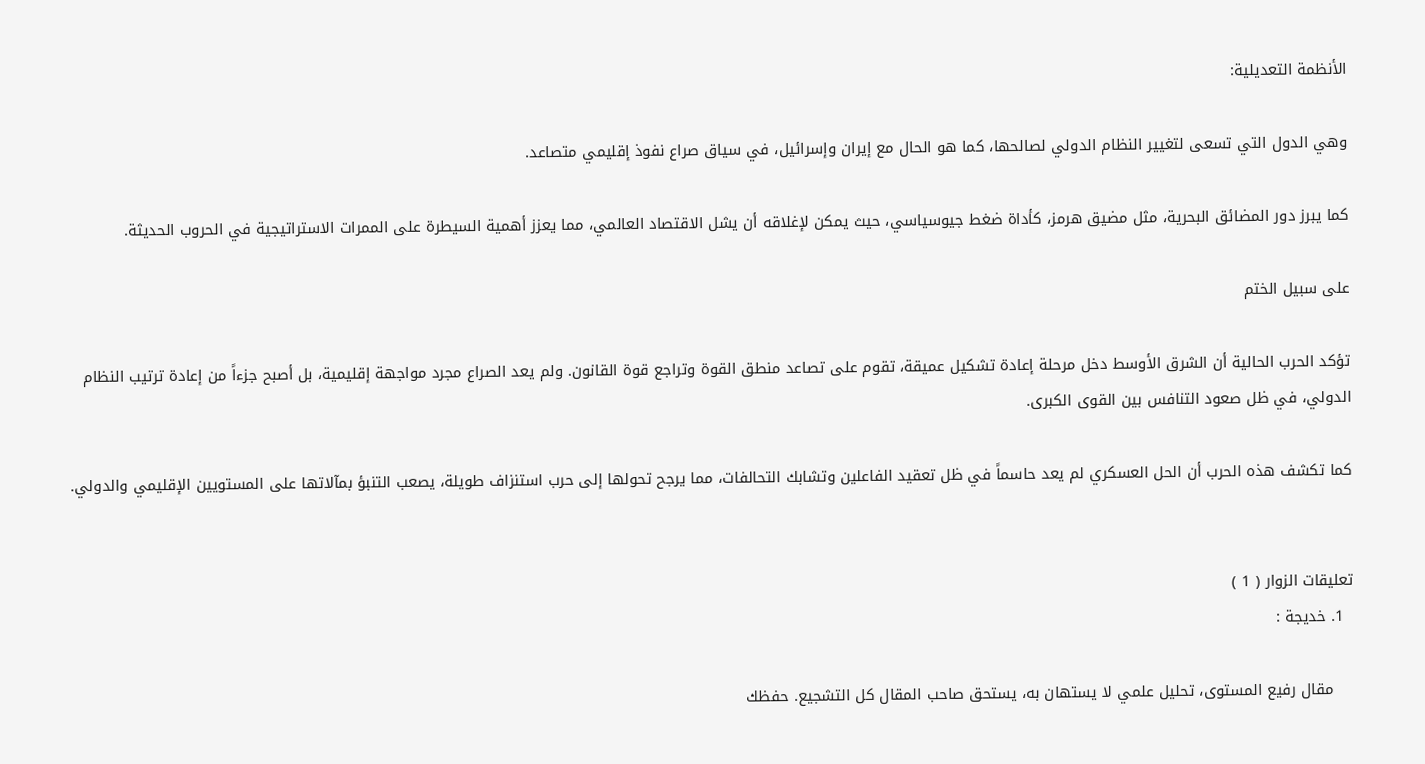الأنظمة التعديلية:

وهي الدول التي تسعى لتغيير النظام الدولي لصالحها، كما هو الحال مع إيران وإسرائيل، في سياق صراع نفوذ إقليمي متصاعد.

كما يبرز دور المضائق البحرية، مثل مضيق هرمز، كأداة ضغط جيوسياسي، حيث يمكن لإغلاقه أن يشل الاقتصاد العالمي، مما يعزز أهمية السيطرة على الممرات الاستراتيجية في الحروب الحديثة.

على سبيل الختم

تؤكد الحرب الحالية أن الشرق الأوسط دخل مرحلة إعادة تشكيل عميقة، تقوم على تصاعد منطق القوة وتراجع قوة القانون. ولم يعد الصراع مجرد مواجهة إقليمية، بل أصبح جزءاً من إعادة ترتيب النظام الدولي، في ظل صعود التنافس بين القوى الكبرى.

كما تكشف هذه الحرب أن الحل العسكري لم يعد حاسماً في ظل تعقيد الفاعلين وتشابك التحالفات، مما يرجح تحولها إلى حرب استنزاف طويلة، يصعب التنبؤ بمآلاتها على المستويين الإقليمي والدولي.


تعليقات الزوار ( 1 )
  1. خديجة :

    مقال رفيع المستوى، تحليل علمي لا يستهان به، يستحق صاحب المقال كل التشجيع. حفظك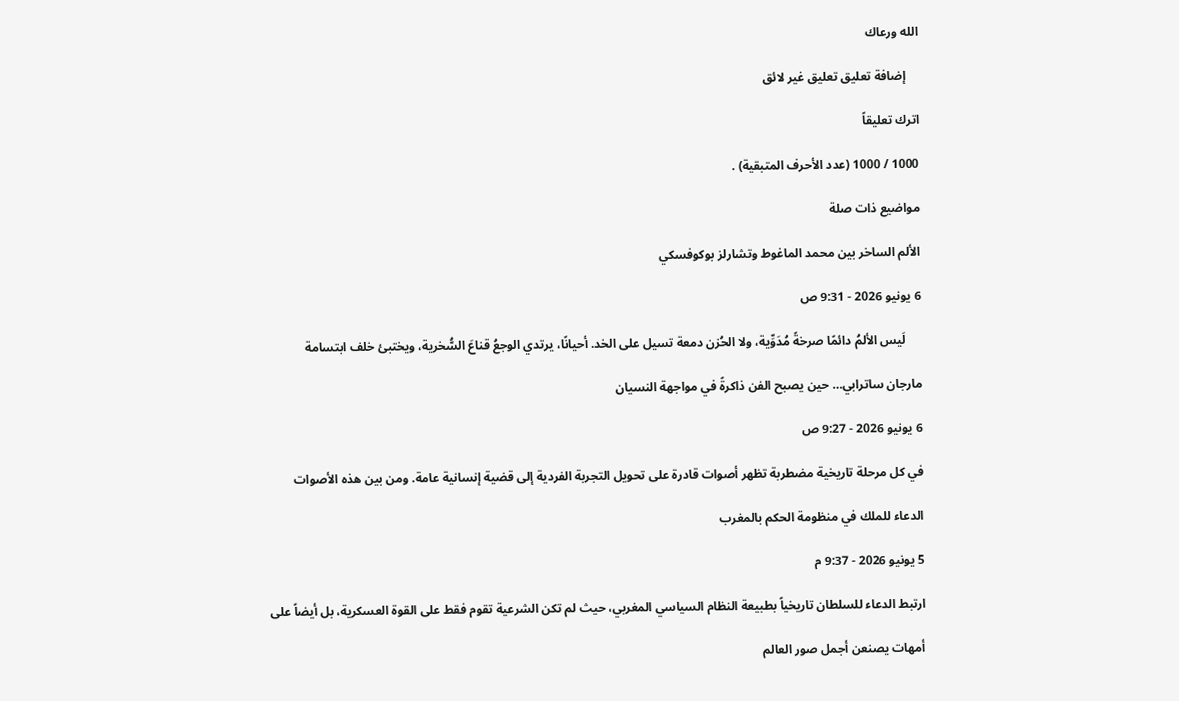الله ورعاك

    إضافة تعليق تعليق غير لائق

اترك تعليقاً

1000 / 1000 (عدد الأحرف المتبقية) .

مواضيع ذات صلة

الألم الساخر بين محمد الماغوط وتشارلز بوكوفسكي

6 يونيو 2026 - 9:31 ص

     لَيس الألمُ دائمًا صرخةً مُدَوِّية، ولا الحُزن دمعة تسيل على الخد. أحيانًا، يرتدي الوجعُ قناعَ السُّخرية، ويختبئ خلف ابتسامة

مارجان ساترابي… حين يصبح الفن ذاكرةً في مواجهة النسيان

6 يونيو 2026 - 9:27 ص

في كل مرحلة تاريخية مضطربة تظهر أصوات قادرة على تحويل التجربة الفردية إلى قضية إنسانية عامة. ومن بين هذه الأصوات

الدعاء للملك في منظومة الحكم بالمغرب

5 يونيو 2026 - 9:37 م

ارتبط الدعاء للسلطان تاريخياً بطبيعة النظام السياسي المغربي، حيث لم تكن الشرعية تقوم فقط على القوة العسكرية، بل أيضاً على

أمهات يصنعن أجمل صور العالم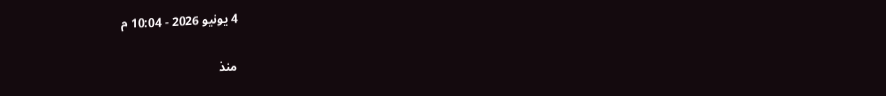4 يونيو 2026 - 10:04 م

منذ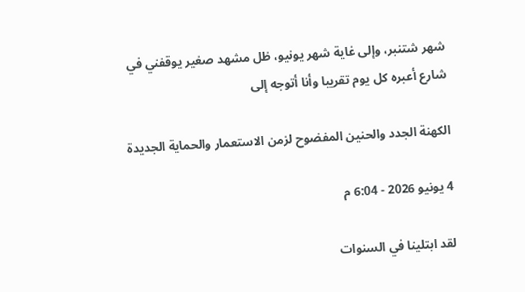شهر شتنبر، وإلى غاية شهر يونيو، ظل مشهد صغير يوقفني في شارع أعبره كل يوم تقريبا وأنا أتوجه إلى

الكهنة الجدد والحنين المفضوح لزمن الاستعمار والحماية الجديدة

4 يونيو 2026 - 6:04 م

لقد ابتلينا في السنوات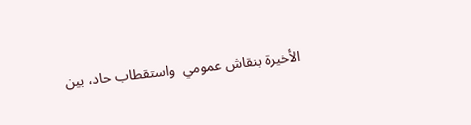الأخيرة بنقاش عمومي  واستقطاب حاد، بين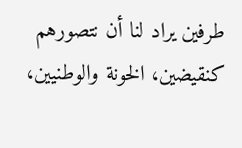طرفين يراد لنا أن نتصورهم كنقيضين، الخونة والوطنيين،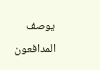يوصف المدافعون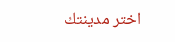اختر مدينتك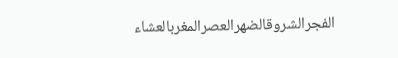الفجرالشروقالضهرالعصرالمغربالعشاء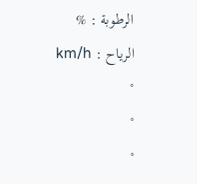الرطوبة : %
الرياح : km/h
°
°
°